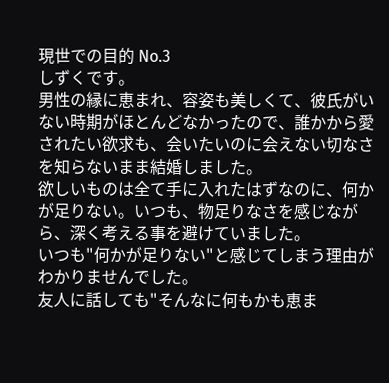現世での目的 No.3
しずくです。
男性の縁に恵まれ、容姿も美しくて、彼氏がいない時期がほとんどなかったので、誰かから愛されたい欲求も、会いたいのに会えない切なさを知らないまま結婚しました。
欲しいものは全て手に入れたはずなのに、何かが足りない。いつも、物足りなさを感じながら、深く考える事を避けていました。
いつも"何かが足りない"と感じてしまう理由がわかりませんでした。
友人に話しても"そんなに何もかも恵ま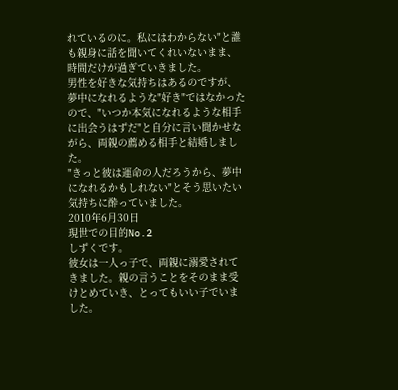れているのに。私にはわからない"と誰も親身に話を聞いてくれいないまま、時間だけが過ぎていきました。
男性を好きな気持ちはあるのですが、夢中になれるような"好き"ではなかったので、"いつか本気になれるような相手に出会うはずだ"と自分に言い聞かせながら、両親の薦める相手と結婚しました。
"きっと彼は運命の人だろうから、夢中になれるかもしれない"とそう思いたい気持ちに酔っていました。
2010年6月30日
現世での目的No.2
しずくです。
彼女は一人っ子で、両親に溺愛されてきました。親の言うことをそのまま受けとめていき、とってもいい子でいました。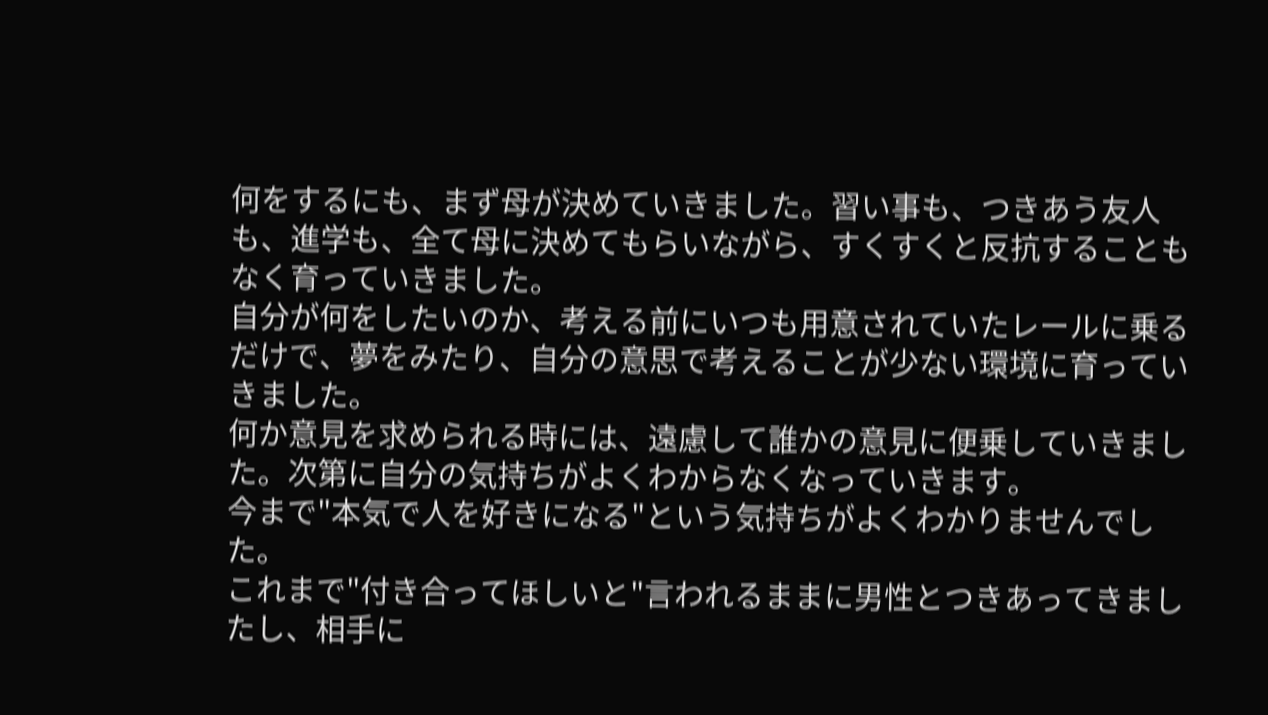何をするにも、まず母が決めていきました。習い事も、つきあう友人も、進学も、全て母に決めてもらいながら、すくすくと反抗することもなく育っていきました。
自分が何をしたいのか、考える前にいつも用意されていたレールに乗るだけで、夢をみたり、自分の意思で考えることが少ない環境に育っていきました。
何か意見を求められる時には、遠慮して誰かの意見に便乗していきました。次第に自分の気持ちがよくわからなくなっていきます。
今まで"本気で人を好きになる"という気持ちがよくわかりませんでした。
これまで"付き合ってほしいと"言われるままに男性とつきあってきましたし、相手に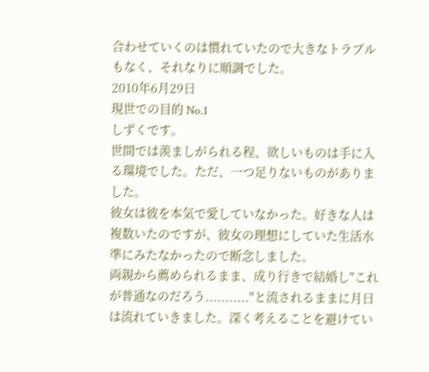合わせていくのは慣れていたので大きなトラブルもなく、それなりに順調でした。
2010年6月29日
現世での目的 No.1
しずくです。
世間では羨ましがられる程、欲しいものは手に入る環境でした。ただ、一つ足りないものがありました。
彼女は彼を本気で愛していなかった。好きな人は複数いたのですが、彼女の理想にしていた生活水準にみたなかったので断念しました。
両親から薦められるまま、成り行きで結婚し"これが普通なのだろう..........."と流されるままに月日は流れていきました。深く考えることを避けてい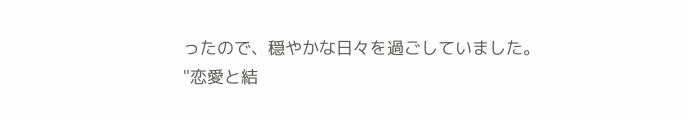ったので、穏やかな日々を過ごしていました。
"恋愛と結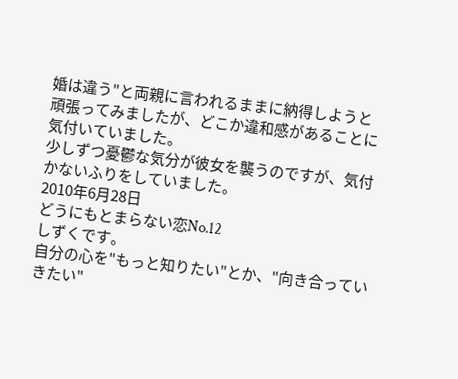婚は違う"と両親に言われるままに納得しようと頑張ってみましたが、どこか違和感があることに気付いていました。
少しずつ憂鬱な気分が彼女を襲うのですが、気付かないふりをしていました。
2010年6月28日
どうにもとまらない恋No.12
しずくです。
自分の心を"もっと知りたい"とか、"向き合っていきたい"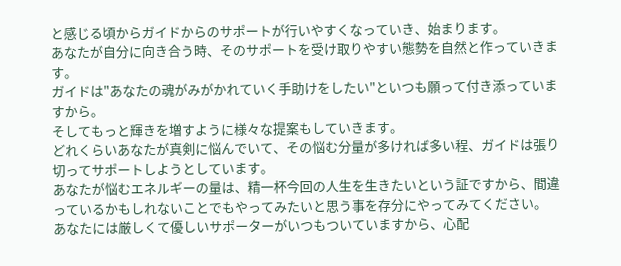と感じる頃からガイドからのサポートが行いやすくなっていき、始まります。
あなたが自分に向き合う時、そのサポートを受け取りやすい態勢を自然と作っていきます。
ガイドは"あなたの魂がみがかれていく手助けをしたい"といつも願って付き添っていますから。
そしてもっと輝きを増すように様々な提案もしていきます。
どれくらいあなたが真剣に悩んでいて、その悩む分量が多ければ多い程、ガイドは張り切ってサポートしようとしています。
あなたが悩むエネルギーの量は、精一杯今回の人生を生きたいという証ですから、間違っているかもしれないことでもやってみたいと思う事を存分にやってみてください。
あなたには厳しくて優しいサポーターがいつもついていますから、心配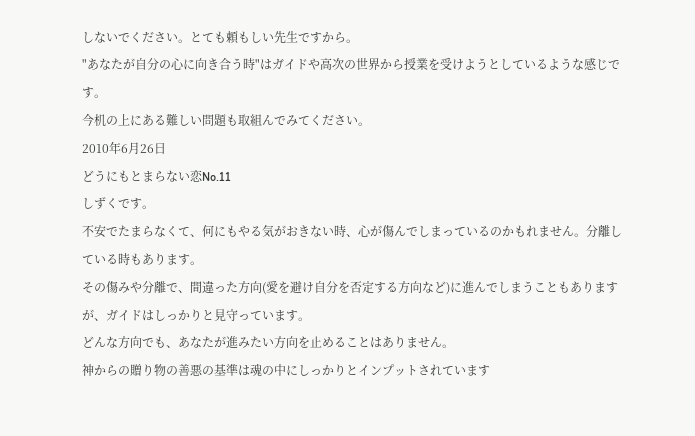しないでください。とても頼もしい先生ですから。
"あなたが自分の心に向き合う時"はガイドや高次の世界から授業を受けようとしているような感じです。
今机の上にある難しい問題も取組んでみてください。
2010年6月26日
どうにもとまらない恋No.11
しずくです。
不安でたまらなくて、何にもやる気がおきない時、心が傷んでしまっているのかもれません。分離している時もあります。
その傷みや分離で、間違った方向(愛を避け自分を否定する方向など)に進んでしまうこともありますが、ガイドはしっかりと見守っています。
どんな方向でも、あなたが進みたい方向を止めることはありません。
神からの贈り物の善悪の基準は魂の中にしっかりとインプットされています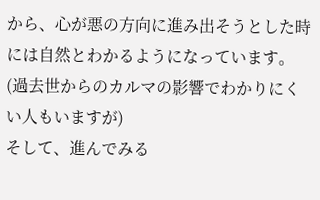から、心が悪の方向に進み出そうとした時には自然とわかるようになっています。(過去世からのカルマの影響でわかりにくい人もいますが)
そして、進んでみる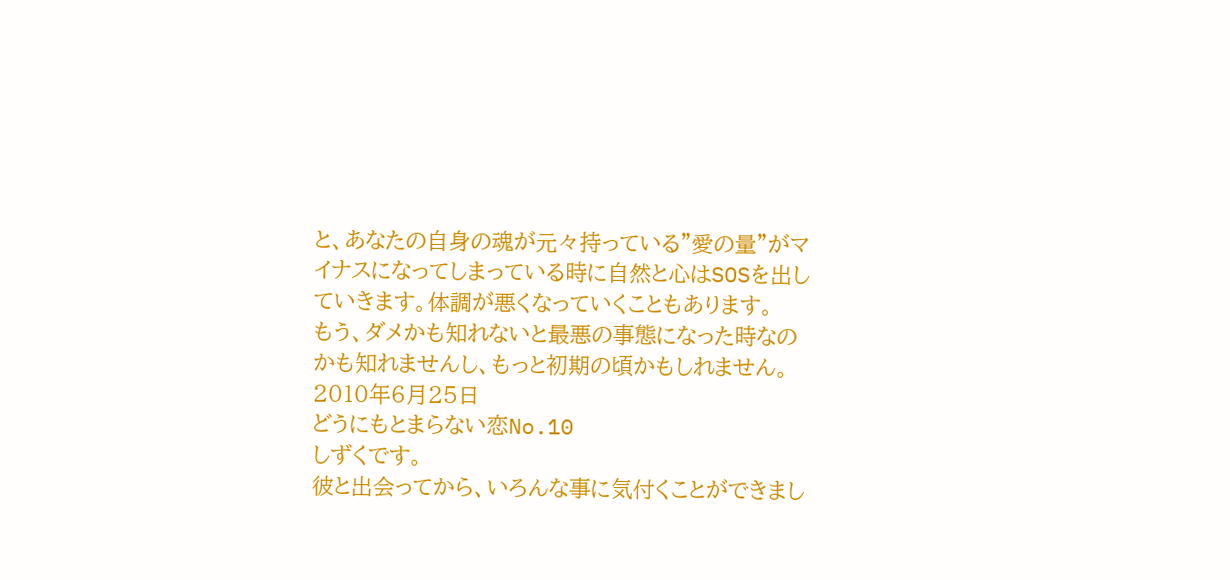と、あなたの自身の魂が元々持っている"愛の量"がマイナスになってしまっている時に自然と心はSOSを出していきます。体調が悪くなっていくこともあります。
もう、ダメかも知れないと最悪の事態になった時なのかも知れませんし、もっと初期の頃かもしれません。
2010年6月25日
どうにもとまらない恋No.10
しずくです。
彼と出会ってから、いろんな事に気付くことができまし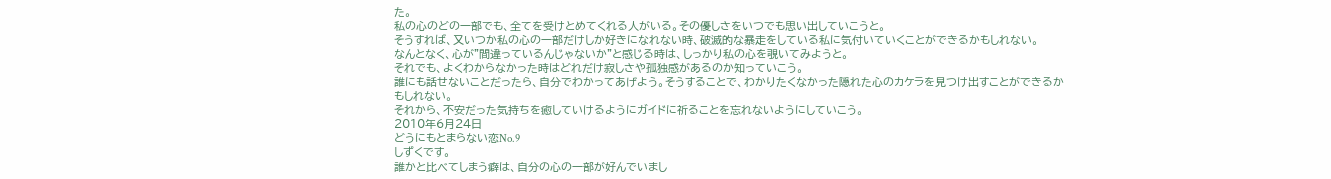た。
私の心のどの一部でも、全てを受けとめてくれる人がいる。その優しさをいつでも思い出していこうと。
そうすれば、又いつか私の心の一部だけしか好きになれない時、破滅的な暴走をしている私に気付いていくことができるかもしれない。
なんとなく、心が"間違っているんじゃないか"と感じる時は、しっかり私の心を覗いてみようと。
それでも、よくわからなかった時はどれだけ寂しさや孤独感があるのか知っていこう。
誰にも話せないことだったら、自分でわかってあげよう。そうすることで、わかりたくなかった隠れた心のカケラを見つけ出すことができるかもしれない。
それから、不安だった気持ちを癒していけるようにガイドに祈ることを忘れないようにしていこう。
2010年6月24日
どうにもとまらない恋No.9
しずくです。
誰かと比べてしまう癖は、自分の心の一部が好んでいまし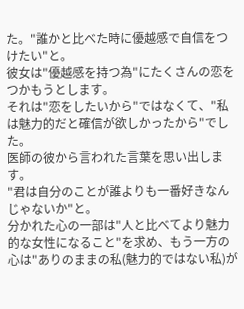た。"誰かと比べた時に優越感で自信をつけたい"と。
彼女は"優越感を持つ為"にたくさんの恋をつかもうとします。
それは"恋をしたいから"ではなくて、"私は魅力的だと確信が欲しかったから"でした。
医師の彼から言われた言葉を思い出します。
"君は自分のことが誰よりも一番好きなんじゃないか"と。
分かれた心の一部は"人と比べてより魅力的な女性になること"を求め、もう一方の心は"ありのままの私(魅力的ではない私)が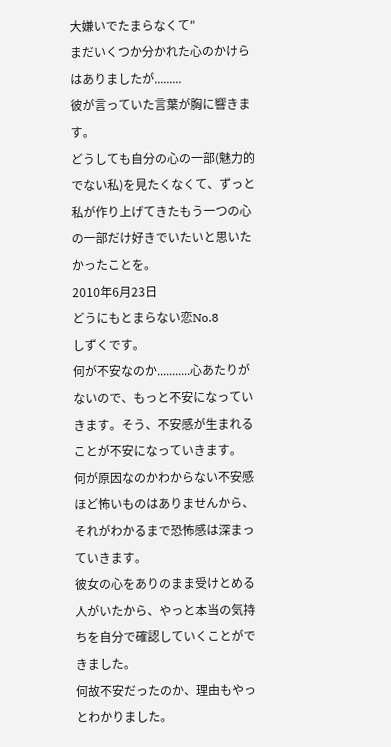大嫌いでたまらなくて"
まだいくつか分かれた心のかけらはありましたが.........
彼が言っていた言葉が胸に響きます。
どうしても自分の心の一部(魅力的でない私)を見たくなくて、ずっと私が作り上げてきたもう一つの心の一部だけ好きでいたいと思いたかったことを。
2010年6月23日
どうにもとまらない恋No.8
しずくです。
何が不安なのか...........心あたりがないので、もっと不安になっていきます。そう、不安感が生まれることが不安になっていきます。
何が原因なのかわからない不安感ほど怖いものはありませんから、それがわかるまで恐怖感は深まっていきます。
彼女の心をありのまま受けとめる人がいたから、やっと本当の気持ちを自分で確認していくことができました。
何故不安だったのか、理由もやっとわかりました。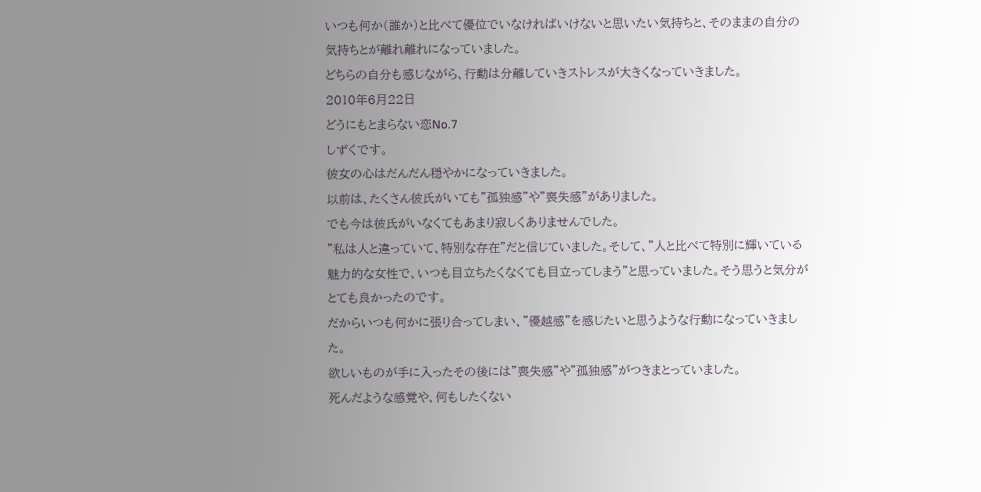いつも何か(誰か)と比べて優位でいなければいけないと思いたい気持ちと、そのままの自分の気持ちとが離れ離れになっていました。
どちらの自分も感じながら、行動は分離していきストレスが大きくなっていきました。
2010年6月22日
どうにもとまらない恋No.7
しずくです。
彼女の心はだんだん穏やかになっていきました。
以前は、たくさん彼氏がいても"孤独感"や"喪失感"がありました。
でも今は彼氏がいなくてもあまり寂しくありませんでした。
"私は人と違っていて、特別な存在"だと信じていました。そして、"人と比べて特別に輝いている魅力的な女性で、いつも目立ちたくなくても目立ってしまう"と思っていました。そう思うと気分がとても良かったのです。
だからいつも何かに張り合ってしまい、"優越感"を感じたいと思うような行動になっていきました。
欲しいものが手に入ったその後には"喪失感"や"孤独感"がつきまとっていました。
死んだような感覚や、何もしたくない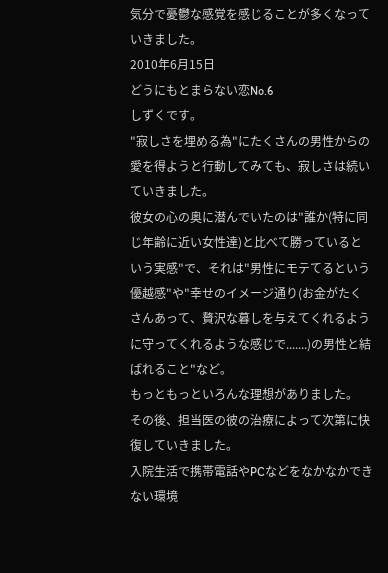気分で憂鬱な感覚を感じることが多くなっていきました。
2010年6月15日
どうにもとまらない恋No.6
しずくです。
"寂しさを埋める為"にたくさんの男性からの愛を得ようと行動してみても、寂しさは続いていきました。
彼女の心の奥に潜んでいたのは"誰か(特に同じ年齢に近い女性達)と比べて勝っているという実感"で、それは"男性にモテてるという優越感"や"幸せのイメージ通り(お金がたくさんあって、贅沢な暮しを与えてくれるように守ってくれるような感じで.......)の男性と結ばれること"など。
もっともっといろんな理想がありました。
その後、担当医の彼の治療によって次第に快復していきました。
入院生活で携帯電話やPCなどをなかなかできない環境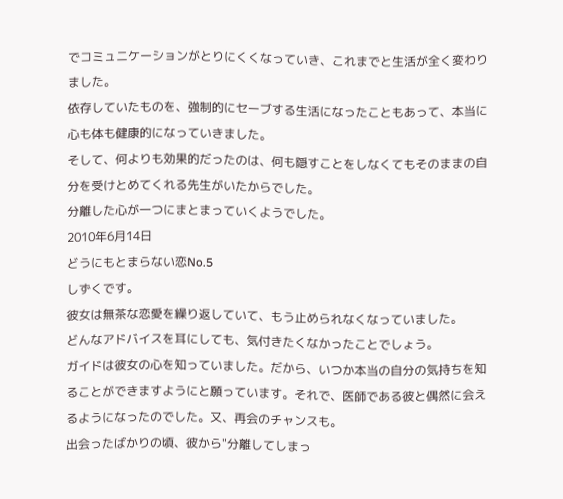でコミュニケーションがとりにくくなっていき、これまでと生活が全く変わりました。
依存していたものを、強制的にセーブする生活になったこともあって、本当に心も体も健康的になっていきました。
そして、何よりも効果的だったのは、何も隠すことをしなくてもそのままの自分を受けとめてくれる先生がいたからでした。
分離した心が一つにまとまっていくようでした。
2010年6月14日
どうにもとまらない恋No.5
しずくです。
彼女は無茶な恋愛を繰り返していて、もう止められなくなっていました。
どんなアドバイスを耳にしても、気付きたくなかったことでしょう。
ガイドは彼女の心を知っていました。だから、いつか本当の自分の気持ちを知ることができますようにと願っています。それで、医師である彼と偶然に会えるようになったのでした。又、再会のチャンスも。
出会ったばかりの頃、彼から"分離してしまっ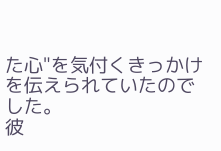た心"を気付くきっかけを伝えられていたのでした。
彼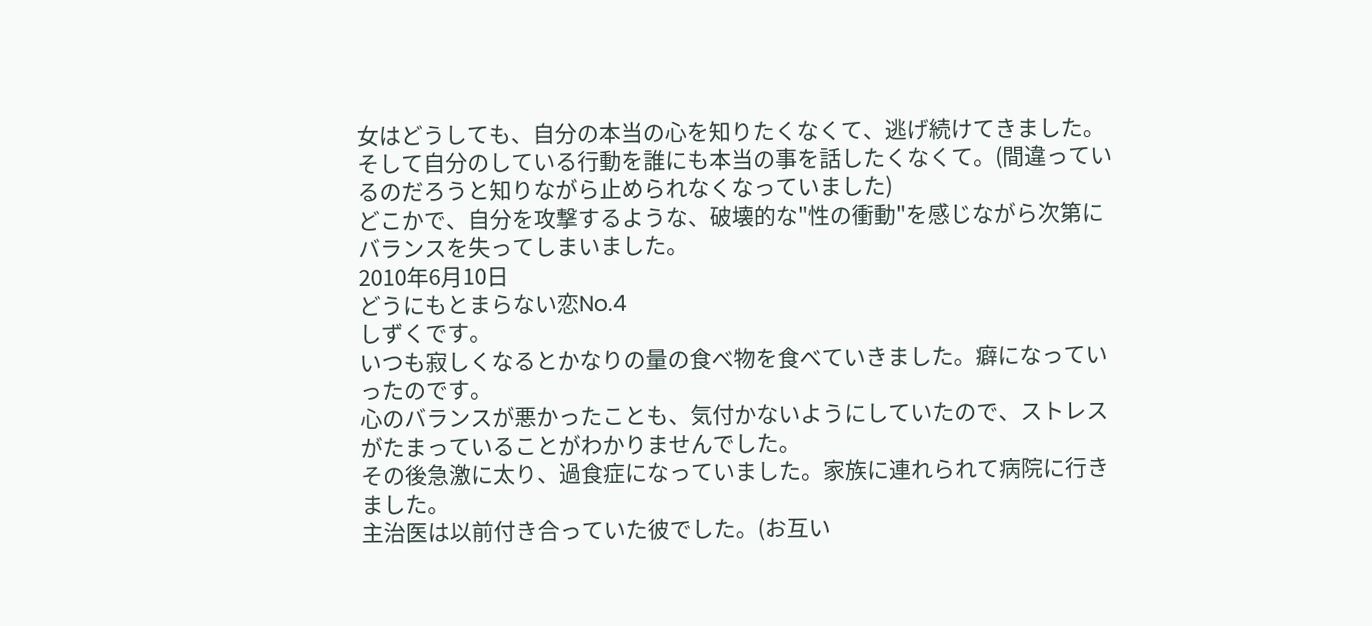女はどうしても、自分の本当の心を知りたくなくて、逃げ続けてきました。
そして自分のしている行動を誰にも本当の事を話したくなくて。(間違っているのだろうと知りながら止められなくなっていました)
どこかで、自分を攻撃するような、破壊的な"性の衝動"を感じながら次第にバランスを失ってしまいました。
2010年6月10日
どうにもとまらない恋No.4
しずくです。
いつも寂しくなるとかなりの量の食べ物を食べていきました。癖になっていったのです。
心のバランスが悪かったことも、気付かないようにしていたので、ストレスがたまっていることがわかりませんでした。
その後急激に太り、過食症になっていました。家族に連れられて病院に行きました。
主治医は以前付き合っていた彼でした。(お互い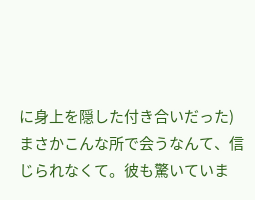に身上を隠した付き合いだった)
まさかこんな所で会うなんて、信じられなくて。彼も驚いていま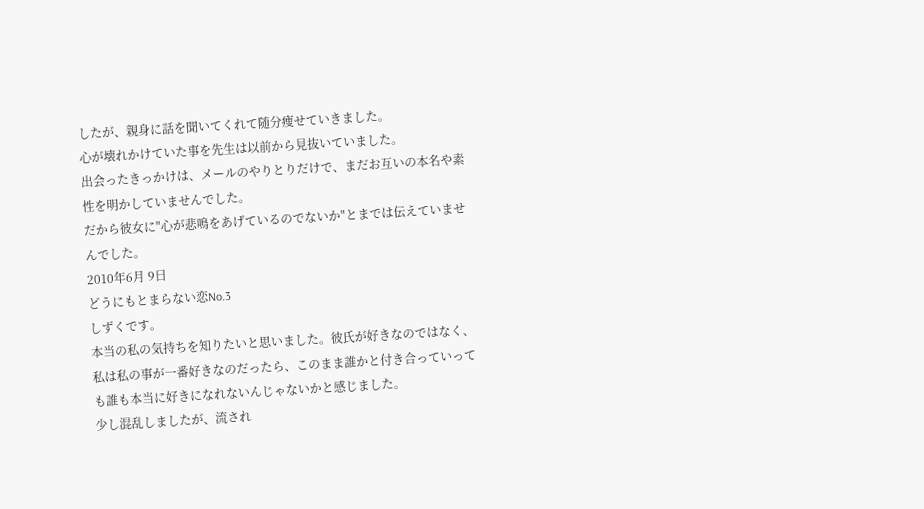したが、親身に話を聞いてくれて随分痩せていきました。
心が壊れかけていた事を先生は以前から見抜いていました。
出会ったきっかけは、メールのやりとりだけで、まだお互いの本名や素性を明かしていませんでした。
だから彼女に"心が悲鳴をあげているのでないか"とまでは伝えていませんでした。
2010年6月 9日
どうにもとまらない恋No.3
しずくです。
本当の私の気持ちを知りたいと思いました。彼氏が好きなのではなく、私は私の事が一番好きなのだったら、このまま誰かと付き合っていっても誰も本当に好きになれないんじゃないかと感じました。
少し混乱しましたが、流され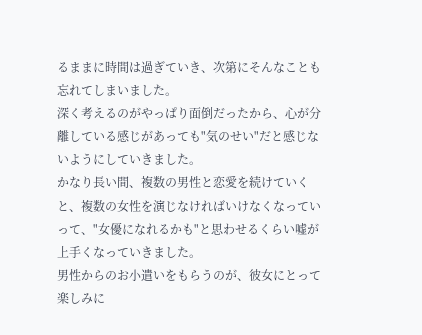るままに時間は過ぎていき、次第にそんなことも忘れてしまいました。
深く考えるのがやっぱり面倒だったから、心が分離している感じがあっても"気のせい"だと感じないようにしていきました。
かなり長い間、複数の男性と恋愛を続けていくと、複数の女性を演じなければいけなくなっていって、"女優になれるかも"と思わせるくらい嘘が上手くなっていきました。
男性からのお小遣いをもらうのが、彼女にとって楽しみに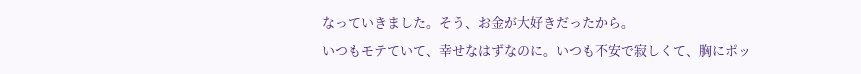なっていきました。そう、お金が大好きだったから。
いつもモテていて、幸せなはずなのに。いつも不安で寂しくて、胸にポッ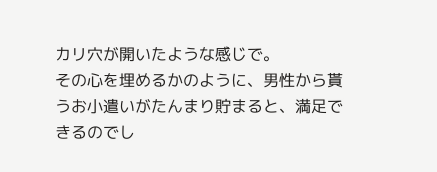カリ穴が開いたような感じで。
その心を埋めるかのように、男性から貰うお小遣いがたんまり貯まると、満足できるのでし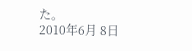た。
2010年6月 8日